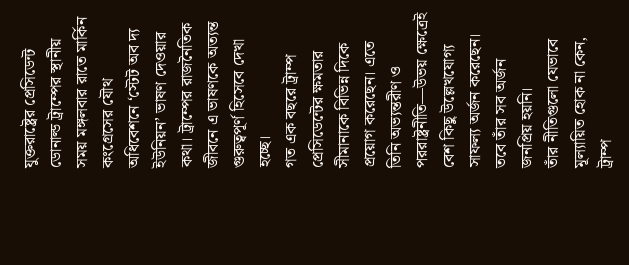যুক্তরাষ্ট্রের প্রেসিডেন্ট ডোনাল্ড ট্রাম্পের স্থানীয় সময় মঙ্গলবার রাতে মার্কিন কংগ্রেসের যৌথ অধিবেশনে ‘স্টেট অব দ্য ইউনিয়ন’ ভাষণ দেওয়ার কথা। ট্রাম্পের রাজনৈতিক জীবনে এ ভাষণকে অত্যন্ত গুরুত্বপূর্ণ হিসেবে দেখা হচ্ছে।
গত এক বছরে ট্রাম্প প্রেসিডেন্টের ক্ষমতার সীমানাকে বিভিন্ন দিকে প্রয়োগ করেছেন। এতে তিনি অভ্যন্তরীণ ও পররাষ্ট্রনীতি—উভয় ক্ষেত্রেই বেশ কিছু উল্লেখযোগ্য সাফল্য অর্জন করেছেন। তবে তাঁর সব অর্জন জনপ্রিয় হয়নি।
তাঁর নীতিগুলো যেভাবে মূল্যায়িত হোক না কেন, ট্রাম্প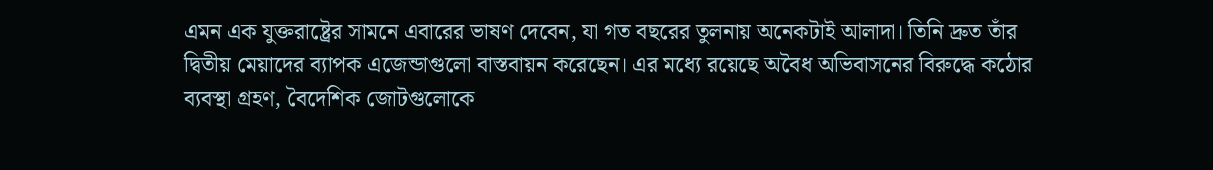এমন এক যুক্তরাষ্ট্রের সামনে এবারের ভাষণ দেবেন, যা গত বছরের তুলনায় অনেকটাই আলাদা। তিনি দ্রুত তাঁর দ্বিতীয় মেয়াদের ব্যাপক এজেন্ডাগুলো বাস্তবায়ন করেছেন। এর মধ্যে রয়েছে অবৈধ অভিবাসনের বিরুদ্ধে কঠোর ব্যবস্থা গ্রহণ, বৈদেশিক জোটগুলোকে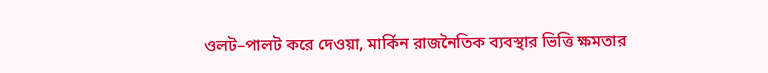ওলট–পালট করে দেওয়া, মার্কিন রাজনৈতিক ব্যবস্থার ভিত্তি ক্ষমতার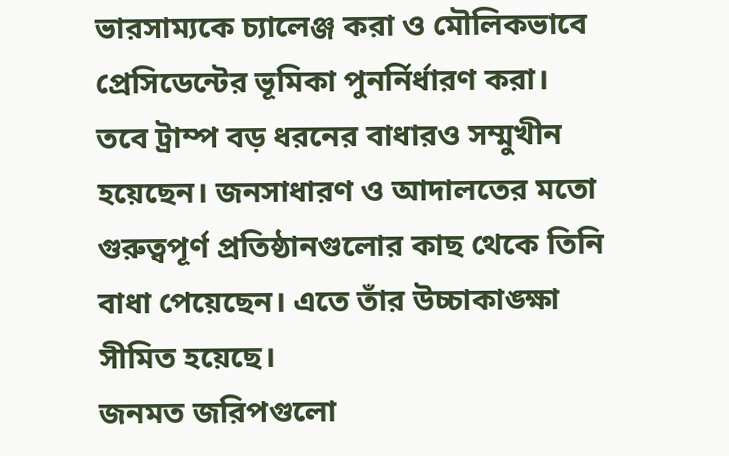ভারসাম্যকে চ্যালেঞ্জ করা ও মৌলিকভাবে প্রেসিডেন্টের ভূমিকা পুনর্নির্ধারণ করা।
তবে ট্রাম্প বড় ধরনের বাধারও সম্মুখীন হয়েছেন। জনসাধারণ ও আদালতের মতো গুরুত্বপূর্ণ প্রতিষ্ঠানগুলোর কাছ থেকে তিনি বাধা পেয়েছেন। এতে তাঁর উচ্চাকাঙ্ক্ষা সীমিত হয়েছে।
জনমত জরিপগুলো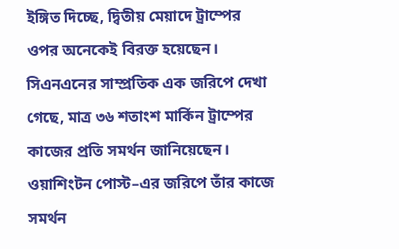ইঙ্গিত দিচ্ছে, দ্বিতীয় মেয়াদে ট্রাম্পের ওপর অনেকেই বিরক্ত হয়েছেন। সিএনএনের সাম্প্রতিক এক জরিপে দেখা গেছে, মাত্র ৩৬ শতাংশ মার্কিন ট্রাম্পের কাজের প্রতি সমর্থন জানিয়েছেন। ওয়াশিংটন পোস্ট–এর জরিপে তাঁর কাজে সমর্থন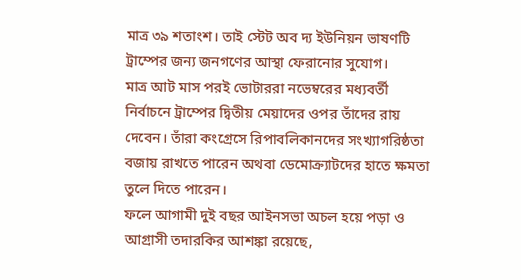মাত্র ৩৯ শতাংশ। তাই স্টেট অব দ্য ইউনিয়ন ভাষণটি ট্রাম্পের জন্য জনগণের আস্থা ফেরানোর সুযোগ।
মাত্র আট মাস পরই ভোটাররা নভেম্বরের মধ্যবর্তী নির্বাচনে ট্রাম্পের দ্বিতীয় মেয়াদের ওপর তাঁদের রায় দেবেন। তাঁরা কংগ্রেসে রিপাবলিকানদের সংখ্যাগরিষ্ঠতা বজায় রাখতে পারেন অথবা ডেমোক্র্যাটদের হাতে ক্ষমতা তুলে দিতে পারেন।
ফলে আগামী দুই বছর আইনসভা অচল হয়ে পড়া ও আগ্রাসী তদারকির আশঙ্কা রয়েছে,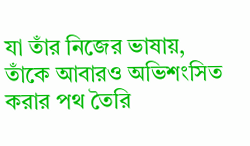যা তাঁর নিজের ভাষায়, তাঁকে আবারও অভিশংসিত করার পথ তৈরি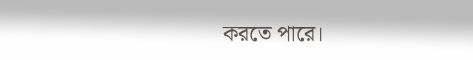করতে পারে।